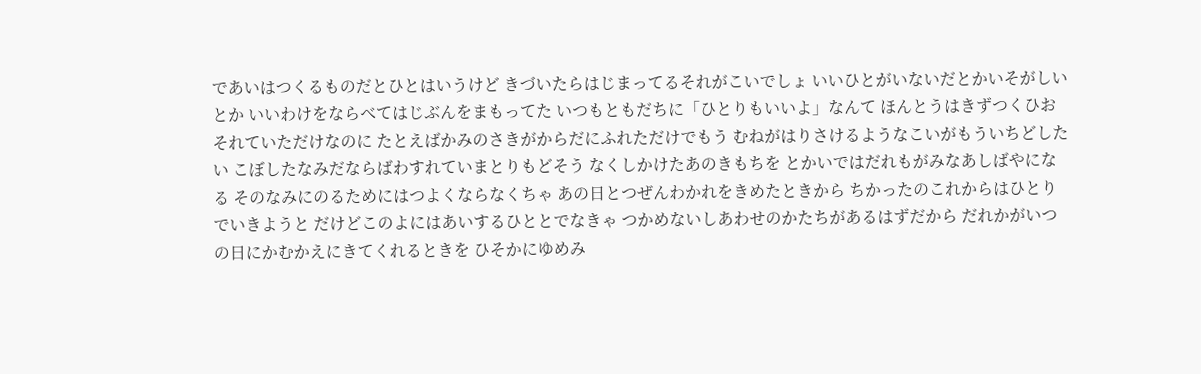であいはつくるものだとひとはいうけど きづいたらはじまってるそれがこいでしょ いいひとがいないだとかいそがしいとか いいわけをならべてはじぶんをまもってた いつもともだちに「ひとりもいいよ」なんて ほんとうはきずつくひおそれていただけなのに たとえばかみのさきがからだにふれただけでもう むねがはりさけるようなこいがもういちどしたい こぼしたなみだならばわすれていまとりもどそう なくしかけたあのきもちを とかいではだれもがみなあしばやになる そのなみにのるためにはつよくならなくちゃ あの日とつぜんわかれをきめたときから ちかったのこれからはひとりでいきようと だけどこのよにはあいするひととでなきゃ つかめないしあわせのかたちがあるはずだから だれかがいつの日にかむかえにきてくれるときを ひそかにゆめみ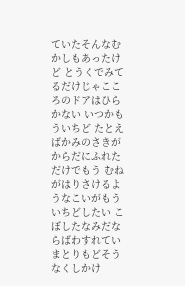ていたそんなむかしもあったけど とうくでみてるだけじゃこころのドアはひらかない いつかもういちど たとえばかみのさきがからだにふれただけでもう むねがはりさけるようなこいがもういちどしたい こぼしたなみだならばわすれていまとりもどそう なくしかけ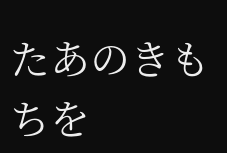たあのきもちを